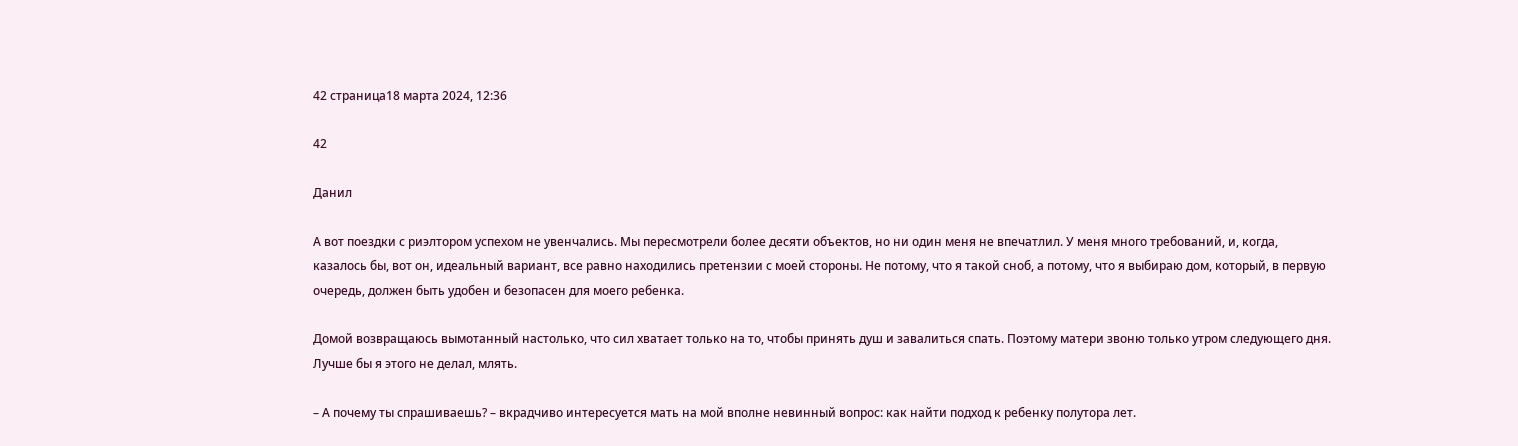42 страница18 марта 2024, 12:36

42

Данил

А вот поездки с риэлтором успехом не увенчались. Мы пересмотрели более десяти объектов, но ни один меня не впечатлил. У меня много требований, и, когда, казалось бы, вот он, идеальный вариант, все равно находились претензии с моей стороны. Не потому, что я такой сноб, а потому, что я выбираю дом, который, в первую очередь, должен быть удобен и безопасен для моего ребенка.

Домой возвращаюсь вымотанный настолько, что сил хватает только на то, чтобы принять душ и завалиться спать. Поэтому матери звоню только утром следующего дня. Лучше бы я этого не делал, млять.

– А почему ты спрашиваешь? – вкрадчиво интересуется мать на мой вполне невинный вопрос: как найти подход к ребенку полутора лет.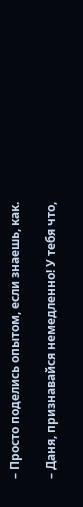– Просто поделись опытом, если знаешь, как.

– Даня, признавайся немедленно! У тебя что,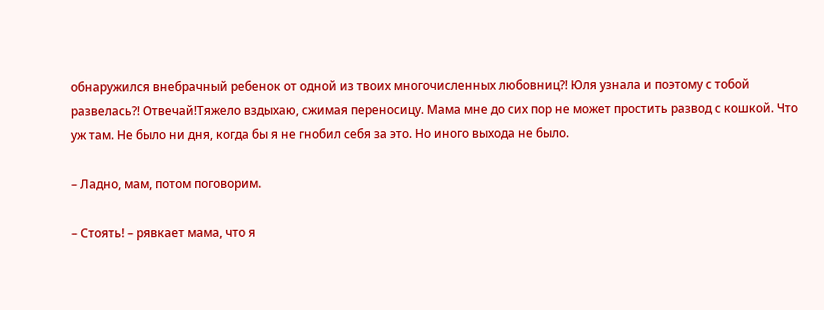обнаружился внебрачный ребенок от одной из твоих многочисленных любовниц?! Юля узнала и поэтому с тобой развелась?! Отвечай!Тяжело вздыхаю, сжимая переносицу. Мама мне до сих пор не может простить развод с кошкой. Что уж там. Не было ни дня, когда бы я не гнобил себя за это. Но иного выхода не было.

– Ладно, мам, потом поговорим.

– Стоять! – рявкает мама, что я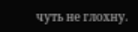чуть не глохну.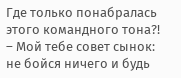Где только понабралась этого командного тона?! – Мой тебе совет сынок: не бойся ничего и будь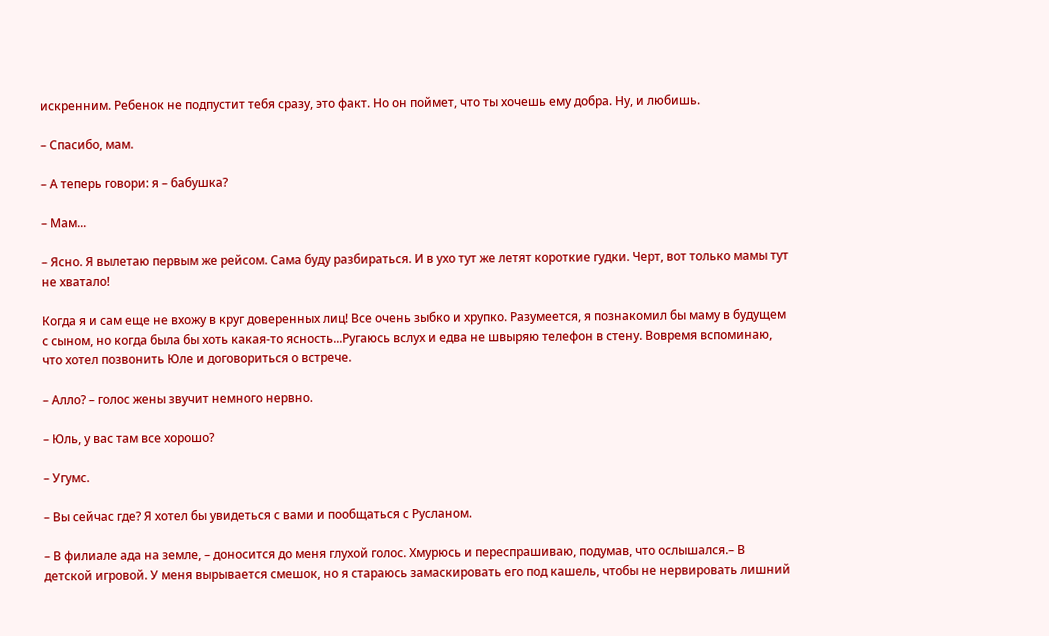искренним. Ребенок не подпустит тебя сразу, это факт. Но он поймет, что ты хочешь ему добра. Ну, и любишь.

– Спасибо, мам.

– А теперь говори: я – бабушка?

– Мам...

– Ясно. Я вылетаю первым же рейсом. Сама буду разбираться. И в ухо тут же летят короткие гудки. Черт, вот только мамы тут не хватало!

Когда я и сам еще не вхожу в круг доверенных лиц! Все очень зыбко и хрупко. Разумеется, я познакомил бы маму в будущем с сыном, но когда была бы хоть какая-то ясность...Ругаюсь вслух и едва не швыряю телефон в стену. Вовремя вспоминаю, что хотел позвонить Юле и договориться о встрече.

– Алло? – голос жены звучит немного нервно.

– Юль, у вас там все хорошо?

– Угумс.

– Вы сейчас где? Я хотел бы увидеться с вами и пообщаться с Русланом.

– В филиале ада на земле, – доносится до меня глухой голос. Хмурюсь и переспрашиваю, подумав, что ослышался.– В детской игровой. У меня вырывается смешок, но я стараюсь замаскировать его под кашель, чтобы не нервировать лишний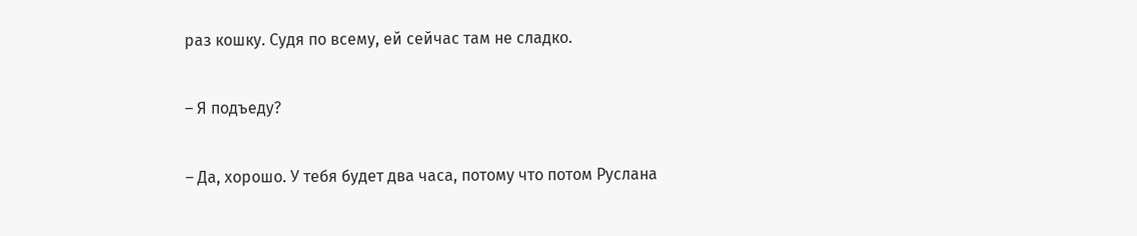раз кошку. Судя по всему, ей сейчас там не сладко.

– Я подъеду?

– Да, хорошо. У тебя будет два часа, потому что потом Руслана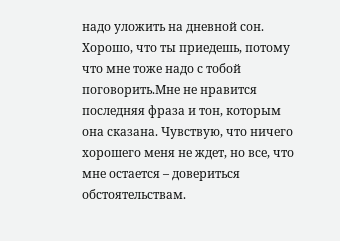надо уложить на дневной сон. Хорошо, что ты приедешь, потому что мне тоже надо с тобой поговорить.Мне не нравится последняя фраза и тон, которым она сказана. Чувствую, что ничего хорошего меня не ждет, но все, что мне остается – довериться обстоятельствам.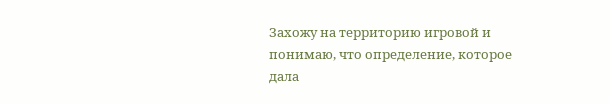Захожу на территорию игровой и понимаю, что определение, которое дала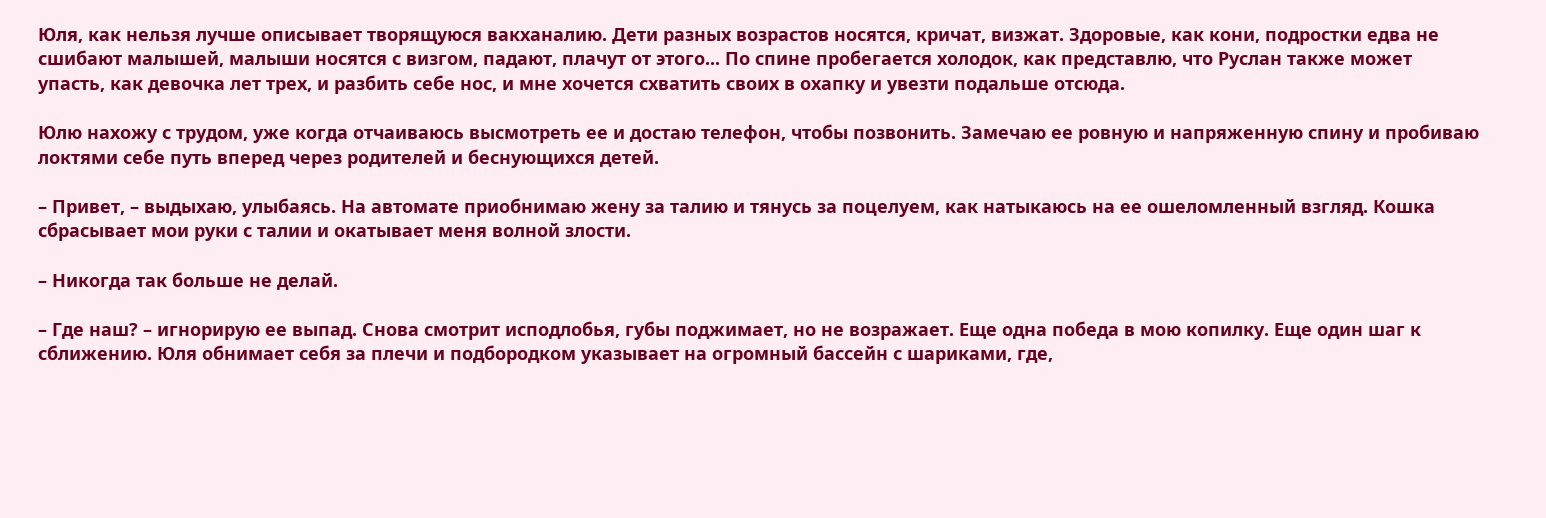Юля, как нельзя лучше описывает творящуюся вакханалию. Дети разных возрастов носятся, кричат, визжат. Здоровые, как кони, подростки едва не сшибают малышей, малыши носятся с визгом, падают, плачут от этого... По спине пробегается холодок, как представлю, что Руслан также может упасть, как девочка лет трех, и разбить себе нос, и мне хочется схватить своих в охапку и увезти подальше отсюда.

Юлю нахожу с трудом, уже когда отчаиваюсь высмотреть ее и достаю телефон, чтобы позвонить. Замечаю ее ровную и напряженную спину и пробиваю локтями себе путь вперед через родителей и беснующихся детей.

– Привет, – выдыхаю, улыбаясь. На автомате приобнимаю жену за талию и тянусь за поцелуем, как натыкаюсь на ее ошеломленный взгляд. Кошка сбрасывает мои руки с талии и окатывает меня волной злости.

– Никогда так больше не делай.

– Где наш? – игнорирую ее выпад. Снова смотрит исподлобья, губы поджимает, но не возражает. Еще одна победа в мою копилку. Еще один шаг к сближению. Юля обнимает себя за плечи и подбородком указывает на огромный бассейн с шариками, где,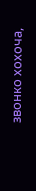звонко хохоча,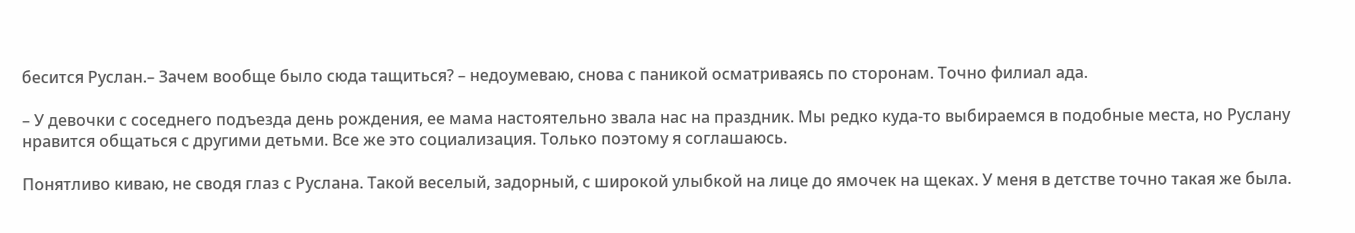бесится Руслан.– Зачем вообще было сюда тащиться? – недоумеваю, снова с паникой осматриваясь по сторонам. Точно филиал ада.

– У девочки с соседнего подъезда день рождения, ее мама настоятельно звала нас на праздник. Мы редко куда-то выбираемся в подобные места, но Руслану нравится общаться с другими детьми. Все же это социализация. Только поэтому я соглашаюсь.

Понятливо киваю, не сводя глаз с Руслана. Такой веселый, задорный, с широкой улыбкой на лице до ямочек на щеках. У меня в детстве точно такая же была.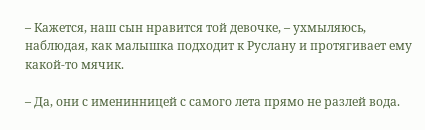– Кажется, наш сын нравится той девочке, – ухмыляюсь, наблюдая, как малышка подходит к Руслану и протягивает ему какой-то мячик.

– Да, они с именинницей с самого лета прямо не разлей вода.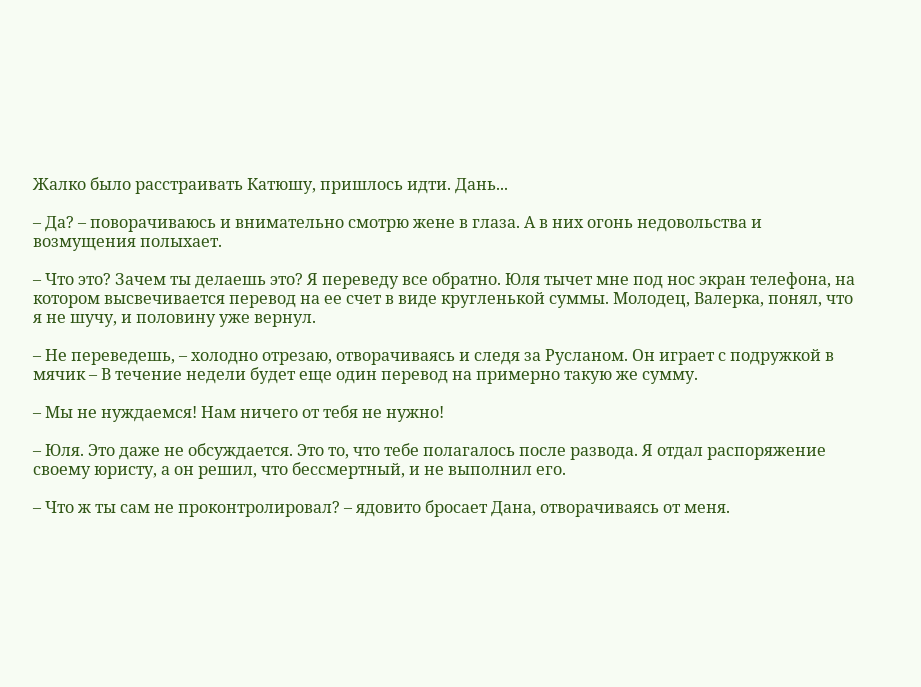Жалко было расстраивать Катюшу, пришлось идти. Дань...

– Да? – поворачиваюсь и внимательно смотрю жене в глаза. А в них огонь недовольства и возмущения полыхает.

– Что это? Зачем ты делаешь это? Я переведу все обратно. Юля тычет мне под нос экран телефона, на котором высвечивается перевод на ее счет в виде кругленькой суммы. Молодец, Валерка, понял, что я не шучу, и половину уже вернул.

– Не переведешь, – холодно отрезаю, отворачиваясь и следя за Русланом. Он играет с подружкой в мячик – В течение недели будет еще один перевод на примерно такую же сумму.

– Мы не нуждаемся! Нам ничего от тебя не нужно!

– Юля. Это даже не обсуждается. Это то, что тебе полагалось после развода. Я отдал распоряжение своему юристу, а он решил, что бессмертный, и не выполнил его.

– Что ж ты сам не проконтролировал? – ядовито бросает Дана, отворачиваясь от меня.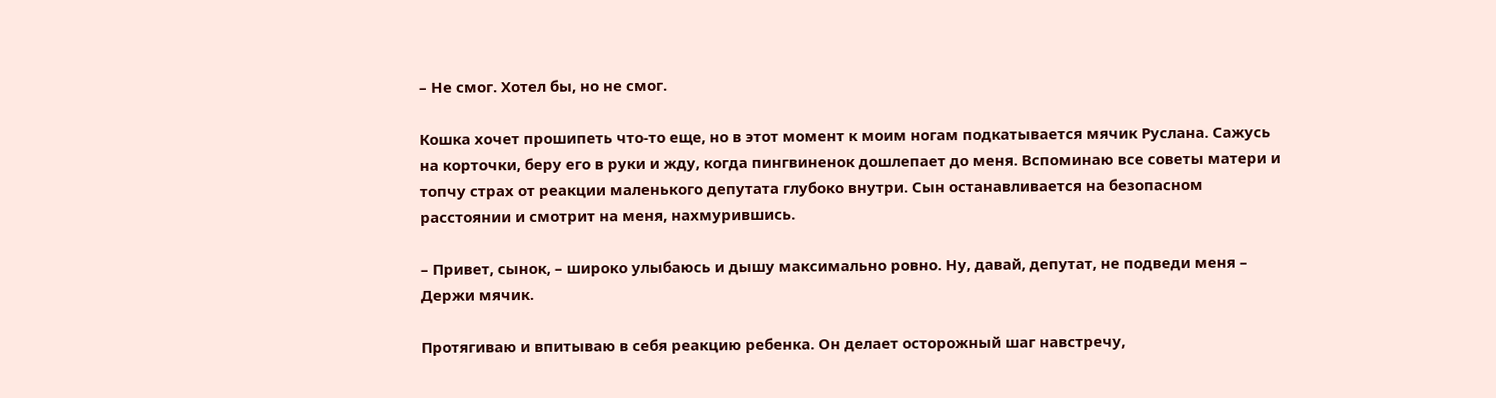– Не смог. Хотел бы, но не смог.

Кошка хочет прошипеть что-то еще, но в этот момент к моим ногам подкатывается мячик Руслана. Сажусь на корточки, беру его в руки и жду, когда пингвиненок дошлепает до меня. Вспоминаю все советы матери и топчу страх от реакции маленького депутата глубоко внутри. Сын останавливается на безопасном расстоянии и смотрит на меня, нахмурившись.

– Привет, сынок, – широко улыбаюсь и дышу максимально ровно. Ну, давай, депутат, не подведи меня – Держи мячик.

Протягиваю и впитываю в себя реакцию ребенка. Он делает осторожный шаг навстречу,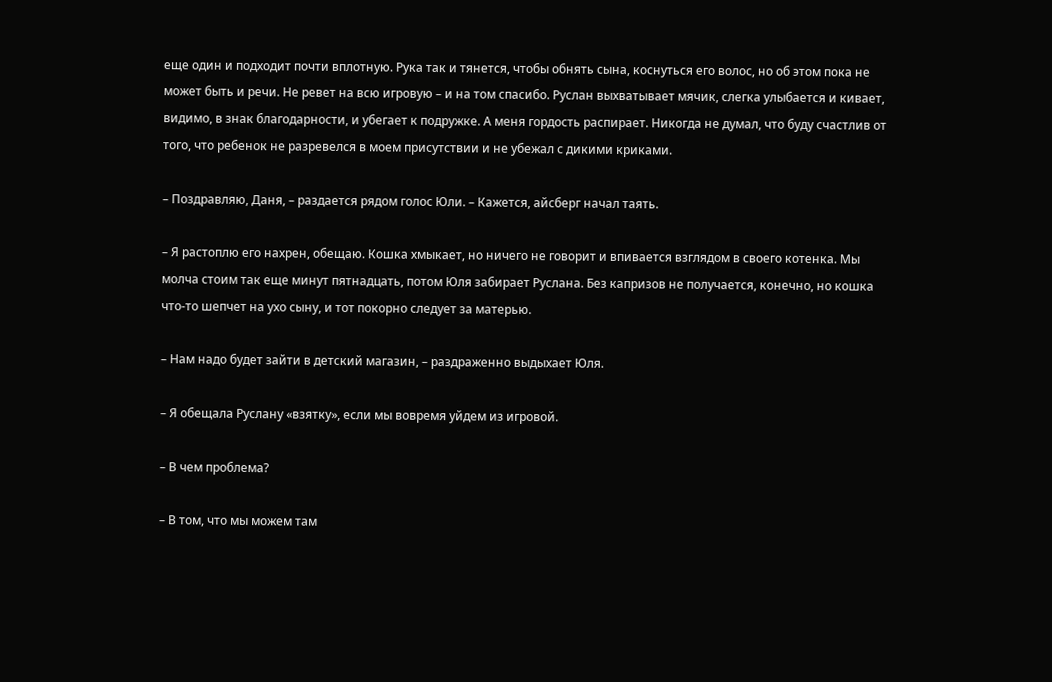еще один и подходит почти вплотную. Рука так и тянется, чтобы обнять сына, коснуться его волос, но об этом пока не может быть и речи. Не ревет на всю игровую – и на том спасибо. Руслан выхватывает мячик, слегка улыбается и кивает, видимо, в знак благодарности, и убегает к подружке. А меня гордость распирает. Никогда не думал, что буду счастлив от того, что ребенок не разревелся в моем присутствии и не убежал с дикими криками.

– Поздравляю, Даня, – раздается рядом голос Юли. – Кажется, айсберг начал таять.

– Я растоплю его нахрен, обещаю. Кошка хмыкает, но ничего не говорит и впивается взглядом в своего котенка. Мы молча стоим так еще минут пятнадцать, потом Юля забирает Руслана. Без капризов не получается, конечно, но кошка что-то шепчет на ухо сыну, и тот покорно следует за матерью.

– Нам надо будет зайти в детский магазин, – раздраженно выдыхает Юля.

– Я обещала Руслану «взятку», если мы вовремя уйдем из игровой.

– В чем проблема?

– В том, что мы можем там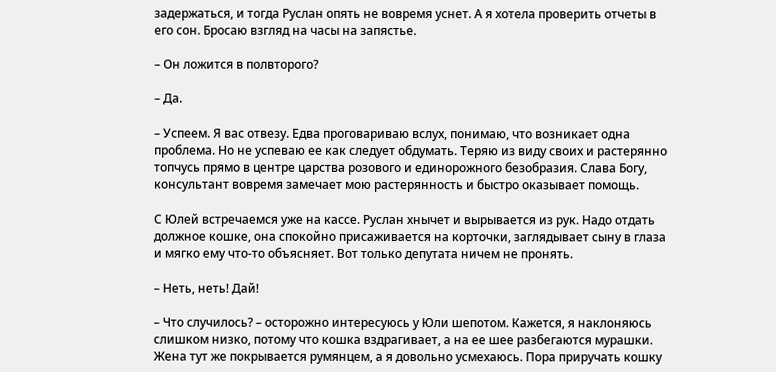задержаться, и тогда Руслан опять не вовремя уснет. А я хотела проверить отчеты в его сон. Бросаю взгляд на часы на запястье.

– Он ложится в полвторого?

– Да.

– Успеем. Я вас отвезу. Едва проговариваю вслух, понимаю, что возникает одна проблема. Но не успеваю ее как следует обдумать. Теряю из виду своих и растерянно топчусь прямо в центре царства розового и единорожного безобразия. Слава Богу, консультант вовремя замечает мою растерянность и быстро оказывает помощь.

С Юлей встречаемся уже на кассе. Руслан хнычет и вырывается из рук. Надо отдать должное кошке, она спокойно присаживается на корточки, заглядывает сыну в глаза и мягко ему что-то объясняет. Вот только депутата ничем не пронять.

– Неть, неть! Дай!

– Что случилось? – осторожно интересуюсь у Юли шепотом. Кажется, я наклоняюсь слишком низко, потому что кошка вздрагивает, а на ее шее разбегаются мурашки. Жена тут же покрывается румянцем, а я довольно усмехаюсь. Пора приручать кошку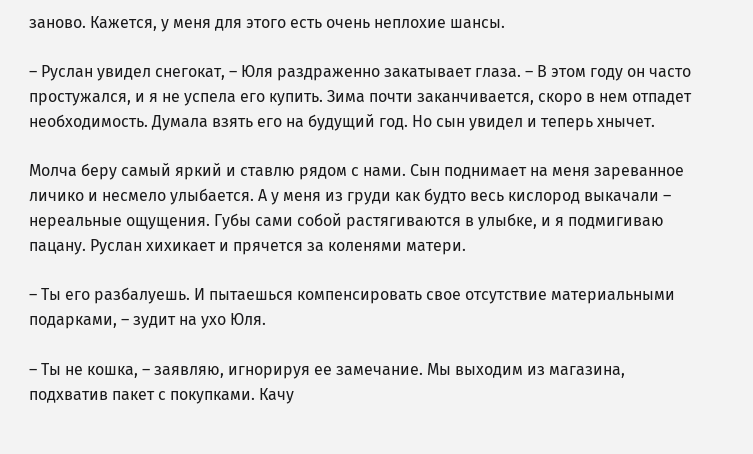заново. Кажется, у меня для этого есть очень неплохие шансы.

– Руслан увидел снегокат, – Юля раздраженно закатывает глаза. – В этом году он часто простужался, и я не успела его купить. Зима почти заканчивается, скоро в нем отпадет необходимость. Думала взять его на будущий год. Но сын увидел и теперь хнычет.

Молча беру самый яркий и ставлю рядом с нами. Сын поднимает на меня зареванное личико и несмело улыбается. А у меня из груди как будто весь кислород выкачали – нереальные ощущения. Губы сами собой растягиваются в улыбке, и я подмигиваю пацану. Руслан хихикает и прячется за коленями матери.

– Ты его разбалуешь. И пытаешься компенсировать свое отсутствие материальными подарками, – зудит на ухо Юля.

– Ты не кошка, – заявляю, игнорируя ее замечание. Мы выходим из магазина, подхватив пакет с покупками. Качу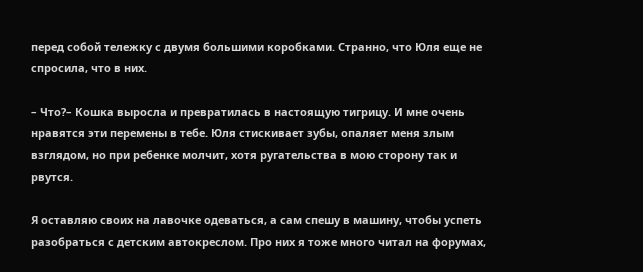перед собой тележку с двумя большими коробками. Странно, что Юля еще не спросила, что в них.

– Что?– Кошка выросла и превратилась в настоящую тигрицу. И мне очень нравятся эти перемены в тебе. Юля стискивает зубы, опаляет меня злым взглядом, но при ребенке молчит, хотя ругательства в мою сторону так и рвутся.

Я оставляю своих на лавочке одеваться, а сам спешу в машину, чтобы успеть разобраться с детским автокреслом. Про них я тоже много читал на форумах,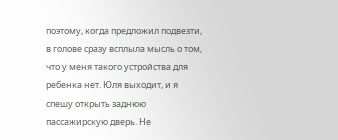поэтому, когда предложил подвезти, в голове сразу всплыла мысль о том, что у меня такого устройства для ребенка нет. Юля выходит, и я спешу открыть заднюю пассажирскую дверь. Не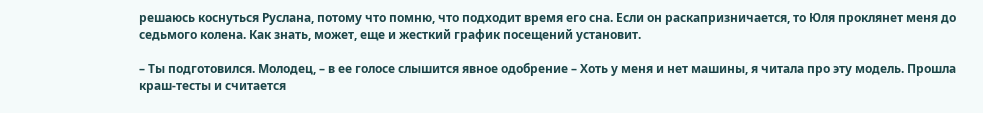решаюсь коснуться Руслана, потому что помню, что подходит время его сна. Если он раскапризничается, то Юля проклянет меня до седьмого колена. Как знать, может, еще и жесткий график посещений установит.

– Ты подготовился. Молодец, – в ее голосе слышится явное одобрение – Хоть у меня и нет машины, я читала про эту модель. Прошла краш-тесты и считается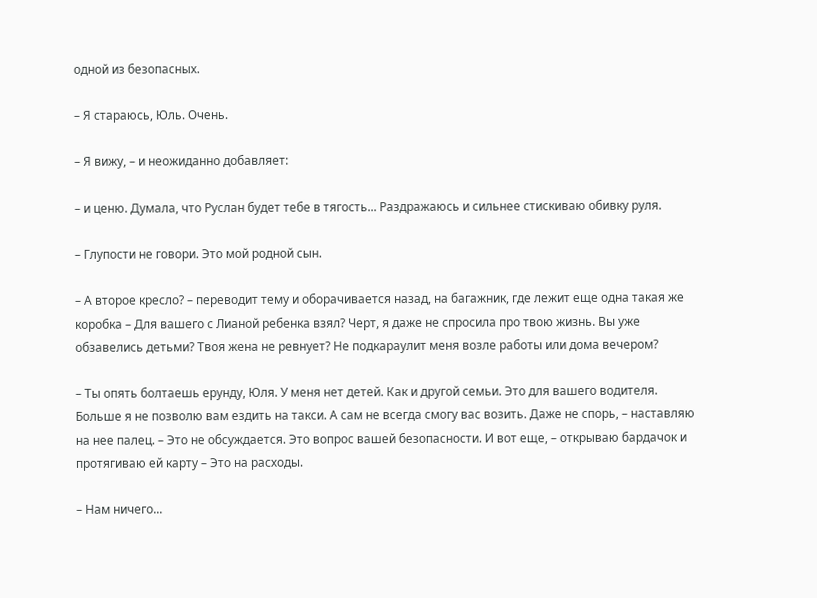одной из безопасных.

– Я стараюсь, Юль. Очень.

– Я вижу, – и неожиданно добавляет:

– и ценю. Думала, что Руслан будет тебе в тягость... Раздражаюсь и сильнее стискиваю обивку руля.

– Глупости не говори. Это мой родной сын.

– А второе кресло? – переводит тему и оборачивается назад, на багажник, где лежит еще одна такая же коробка – Для вашего с Лианой ребенка взял? Черт, я даже не спросила про твою жизнь. Вы уже обзавелись детьми? Твоя жена не ревнует? Не подкараулит меня возле работы или дома вечером?

– Ты опять болтаешь ерунду, Юля. У меня нет детей. Как и другой семьи. Это для вашего водителя. Больше я не позволю вам ездить на такси. А сам не всегда смогу вас возить. Даже не спорь, – наставляю на нее палец. – Это не обсуждается. Это вопрос вашей безопасности. И вот еще, – открываю бардачок и протягиваю ей карту – Это на расходы.

– Нам ничего...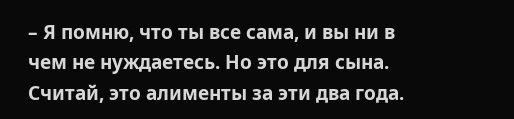– Я помню, что ты все сама, и вы ни в чем не нуждаетесь. Но это для сына. Считай, это алименты за эти два года.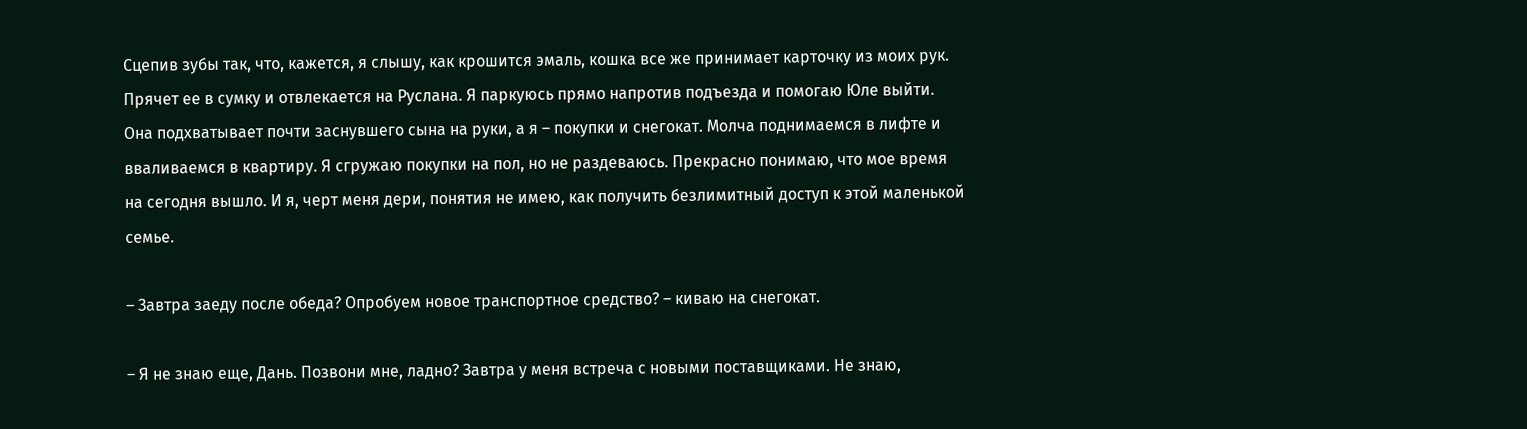Сцепив зубы так, что, кажется, я слышу, как крошится эмаль, кошка все же принимает карточку из моих рук. Прячет ее в сумку и отвлекается на Руслана. Я паркуюсь прямо напротив подъезда и помогаю Юле выйти. Она подхватывает почти заснувшего сына на руки, а я – покупки и снегокат. Молча поднимаемся в лифте и вваливаемся в квартиру. Я сгружаю покупки на пол, но не раздеваюсь. Прекрасно понимаю, что мое время на сегодня вышло. И я, черт меня дери, понятия не имею, как получить безлимитный доступ к этой маленькой семье.

– Завтра заеду после обеда? Опробуем новое транспортное средство? – киваю на снегокат.

– Я не знаю еще, Дань. Позвони мне, ладно? Завтра у меня встреча с новыми поставщиками. Не знаю,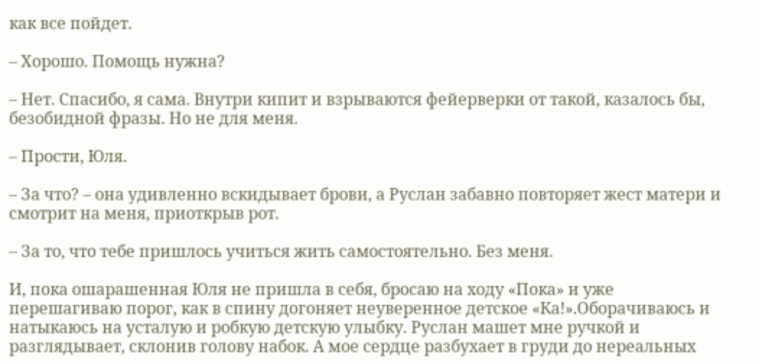как все пойдет.

– Хорошо. Помощь нужна?

– Нет. Спасибо, я сама. Внутри кипит и взрываются фейерверки от такой, казалось бы, безобидной фразы. Но не для меня.

– Прости, Юля.

– За что? – она удивленно вскидывает брови, а Руслан забавно повторяет жест матери и смотрит на меня, приоткрыв рот.

– За то, что тебе пришлось учиться жить самостоятельно. Без меня.

И, пока ошарашенная Юля не пришла в себя, бросаю на ходу «Пока» и уже перешагиваю порог, как в спину догоняет неуверенное детское «Ка!».Оборачиваюсь и натыкаюсь на усталую и робкую детскую улыбку. Руслан машет мне ручкой и разглядывает, склонив голову набок. А мое сердце разбухает в груди до нереальных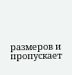размеров и пропускает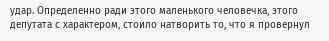удар. Определенно ради этого маленького человечка, этого депутата с характером, стоило натворить то, что я провернул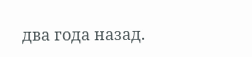два года назад.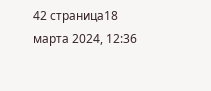42 страница18 марта 2024, 12:36